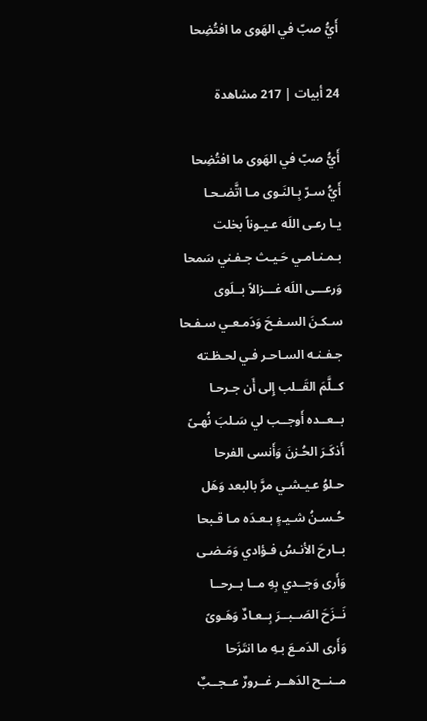أَيُّ صبّ في الهَوى ما افتُضِحا

24 أبيات | 217 مشاهدة

أَيُّ صبّ في الهَوى ما افتُضِحا
أَيُّ سـرّ بِـالنَـوى مـا اتَّضـحـا
يـا رعـى اللَه عـيـوناً بخلت
بـمـنـامـي حَـيـث جـفـني سَمحا
وَرعـــى اللَه غـــزالاً بــلَوى
سـكـنَ السـفـحَ وَدَمـعـي سـفـحا
جـفـنـه السـاحـر فـي لحـظـته
كــلَّمَ القَــلب إِلى أَن جـرحـا
بــعــده أَوجــب لي سَـلبَ نُهـىً
أَذكَـرَ الحُـزنَ وَأَنسى الفرحا
حـلوُ عـيـشـي مرَّ بالبعد وَهَل
حُـسـنُ شـيـءٍ بـعـدَه مـا قـبحا
بــارحَ الأنـسُ فـؤادي وَمَـضـى
وَأَرى وَجــدي بِهِ مــا بــرحــا
نَــزَحَ الصَــبــرَ بِــعـادٌ وَهَـوىً
وَأَرى الدَمـعَ بـهِ ما انتَزَحا
مــنــح الدَهــر غــرورٌ عــجــبٌ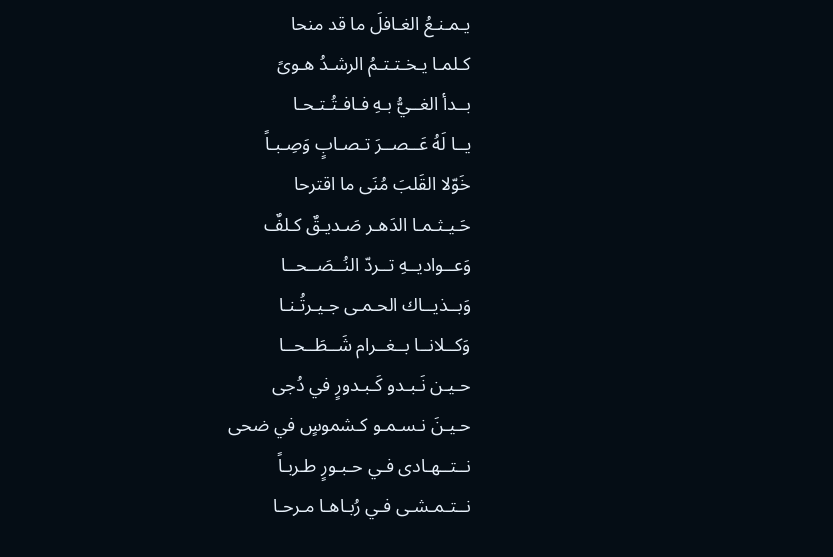يـمـنـعُ الغـافلَ ما قد منحا
كـلمـا يـخـتـتـمُ الرشـدُ هـوىً
بــدأ الغــيُّ بـهِ فـافـتُـتـحـا
يــا لَهُ عَــصــرَ تـصـابٍ وَصِـبـاً
خَوّلا القَلبَ مُنَى ما اقترحا
حَـيـثـمـا الدَهـر صَـديـقٌ كـلفٌ
وَعــواديــهِ تــردّ النُــصَــحــا
وَبــذيــاك الحـمـى جـيـرتُـنـا
وَكــلانــا بــغــرام شَــطَــحــا
حـيـن نَـبـدو كَـبـدورٍ في دُجى
حـيـنَ نـسـمـو كـشموسٍ في ضحى
نــتــهـادى فـي حـبـورٍ طـربـاً
نــتـمـشـى فـي رُبـاهـا مـرحـا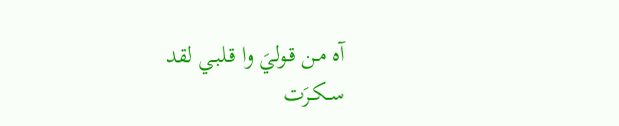آه مـن قـوليَ وا قـلبـي لقد
ســكـرَت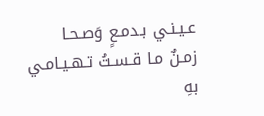عـيـنـي بـدمـعٍ وَصـحـا
زمـنٌ مـا قـسـتُ تـهـيـامـي بهِ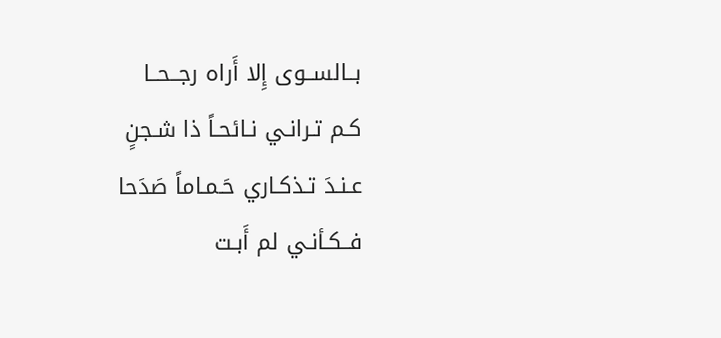بــالســوى إِلا أَراه رجــحــا
كـم تـرانـي نـائحـاً ذا شـجنٍ
عـنـدَ تـذكـاري حَـمـاماً صَدَحا
فــكـأنـي لم أَبـت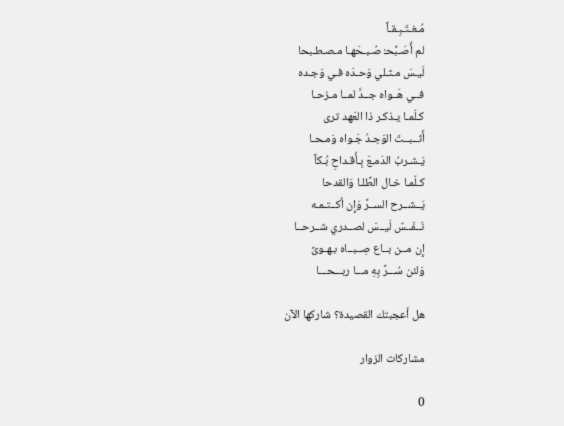مُـغـتَـبِـقـاً
لم أُصَـبِّحـْ صُـبـحَهـا مـصـطـبحا
لَيـسَ مـثـلي وَحـدَه فـي وَجـده
فــي هَــواه جــدَّ لمــا مـزحـا
كـلّمـا يـذكـر ذا العَهد ترى
أَثــبــتَ الوَجـدُ جَـواه وَمـحـا
يَـشـربُ الدَمـعَ بِـأَقـداحِ بُـكاً
كـلّمـا خـال الطِّلـا وَالقدحا
يَــشــرح الســرَّ وَإِن أكــتـمـه
نَــفَــسٌ لَيــسَ لصــدري شــرحــا
إِن مــن بــاع صِــبــاه بـهـوىً
وَلئن سُـــرَّ بِهِ مـــا ربـــحـــا

هل أعجبتك القصيدة؟ شاركها الآن

مشاركات الزوار

0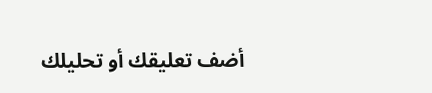أضف تعليقك أو تحليلك